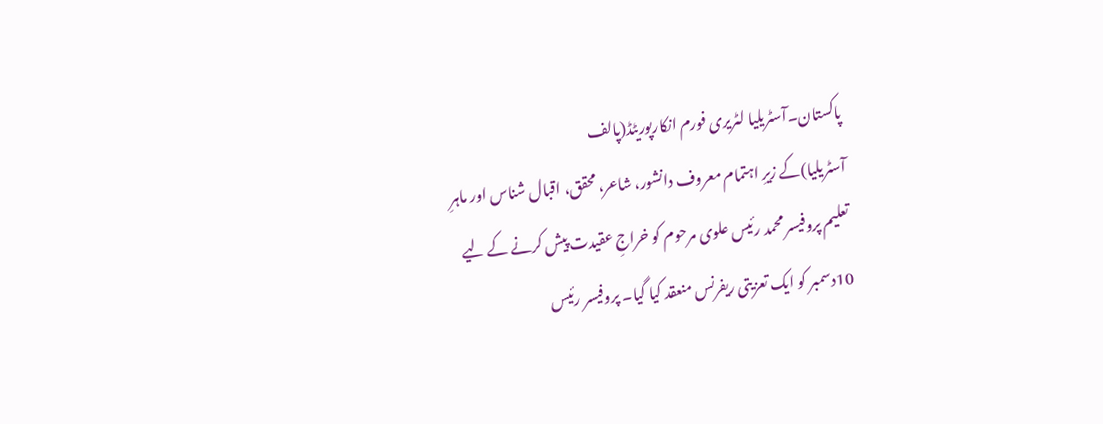پاکستان۔آسٹریلیا لٹریری فورم انکارپوریٹڈ(پالف
آسٹریلیا)کے زیرِ اہتمام معروف دانشور، شاعر، محقق، اقبال شناس اور ماہرِ
تعلیم پروفیسر محمد رئیس علوی مرحوم کو خراجِ عقیدت پیش کرنے کے لیے
10دسمبر کو ایک تعزیتی ریفرنس منعقد کیا گیا۔ پروفیسر رئیس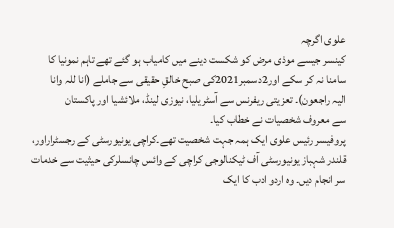علوی اگرچہ
کینسر جیسے موذی مرض کو شکست دینے میں کامیاب ہو گئے تھے تاہم نمونیا کا
سامنا نہ کر سکے اور2دسمبر2021کی صبح خالقِ حقیقی سے جاملے (انا للہ وانا
الیہ راجعون)۔ تعزیتی ریفرنس سے آسٹریلیا، نیوزی لینڈ، ملائشیا اور پاکستان
سے معروف شخصیات نے خطاب کیا۔
پروفیسر رئیس علوی ایک ہمہ جہت شخصیت تھے۔کراچی یونیورسٹی کے رجسٹراراور،
قلندر شہباز یونیورسٹی آف ٹیکنالوجی کراچی کے وائس چانسلرکی حیثیت سے خدمات
سر انجام دیں۔ وہ اردو ادب کا ایک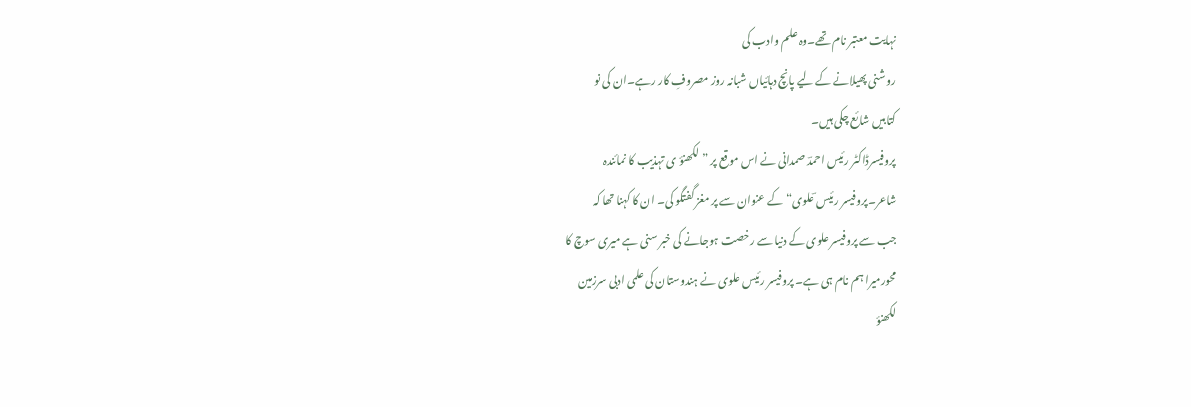نہایت معتبر نام تھے۔وہ علم وادب کی
روشنی پھیلانے کے لیے پانچ دہائیاں شبانہ روز مصروفِ کار رہے۔ان کی نو
کتابیں شائع چکی ہیں۔
پروفیسرڈاکٹر رئیس احمدؔ صمدانی نے اس موقع پر ”لکھنؤ ی تہذیب کا نمائندہ
شاعر۔پروفیسر رئیس ؔعلوی“ کے عنوان سے پر مغز گفتگو کی۔ ان کا کہنا تھا کہ
جب سے پروفیسر علوی کے دنیا سے رخصت ہوجانے کی خبر سنی ہے میری سوچ کا
محورمیرا ہم نام ہی ہے۔ پروفیسر رئیس علوی نے ہندوستان کی علمی ادبی سرزمین
لکھنؤ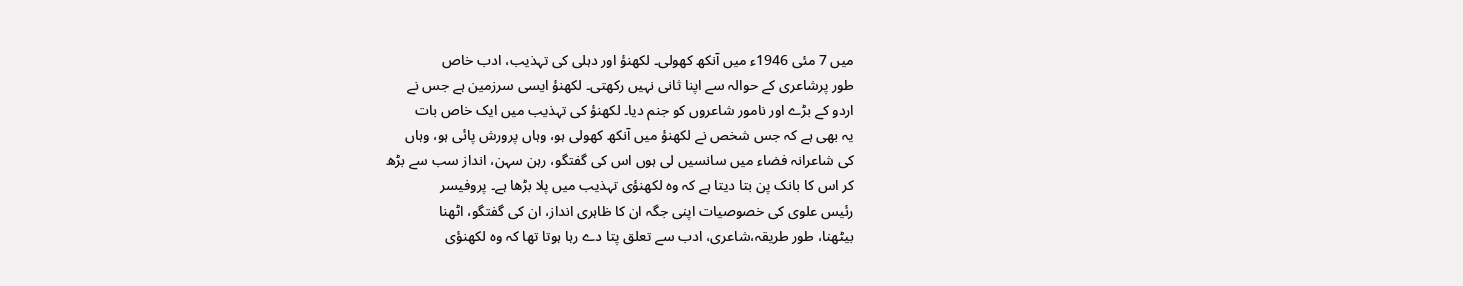میں 7 مئی 1946ء میں آنکھ کھولی۔ لکھنؤ اور دہلی کی تہذیب، ادب خاص
طور پرشاعری کے حوالہ سے اپنا ثانی نہیں رکھتی۔ لکھنؤ ایسی سرزمین ہے جس نے
اردو کے بڑے اور نامور شاعروں کو جنم دیا۔ لکھنؤ کی تہذیب میں ایک خاص بات
یہ بھی ہے کہ جس شخص نے لکھنؤ میں آنکھ کھولی ہو، وہاں پرورش پائی ہو، وہاں
کی شاعرانہ فضاء میں سانسیں لی ہوں اس کی گفتگو، رہن سہن، انداز سب سے بڑھ
کر اس کا بانک پن بتا دیتا ہے کہ وہ لکھنؤی تہذیب میں پلا بڑھا ہے۔ پروفیسر
رئیس علوی کی خصوصیات اپنی جگہ ان کا ظاہری انداز، ان کی گفتگو، اٹھنا
بیٹھنا، طور طریقہ،شاعری، ادب سے تعلق پتا دے رہا ہوتا تھا کہ وہ لکھنؤی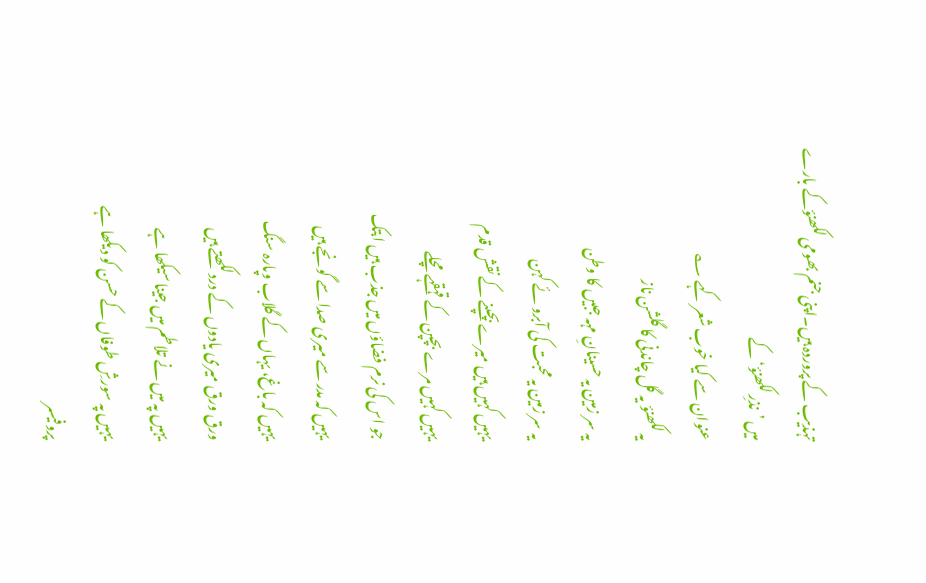تہذیب کے پروردہ ہیں۔اپنی جنم بھومی لکھنؤکے بارے میں ’نذرِ لکھنؤ‘ کے
عنوان سے کیا خوب شعر کہے ؎
یہ لکھنؤ یہ گل چاندنی کا گلشن ناز
یہ سر زمین یہ حسینانِ مہہ جبیں کا وطن
یہ سر زمین یہ محبت کی آبرو ئے کہن
یہیں کہیں ہیں میرے بچپنے کے نقش قدم
یہیں کہیں مرے بچپن کے قہقہے مچلے
جو اس کی نرم فضاؤں میں جذب ہیں ابتک
یہیں کہ مدر سے میری صدا سے گونجے ہیں
یہیں کہ باغ، یہاں کے گلاب وپارہ سنگ
ورق ورق میری یادوں کے دردلکھتے ہیں
یہیں پہ میں نے تلاطم میں جینا سیکھا ہے
یہیں پہ سورشِ طوفاں کے حسن کو دیکھا ہے
پروفیسر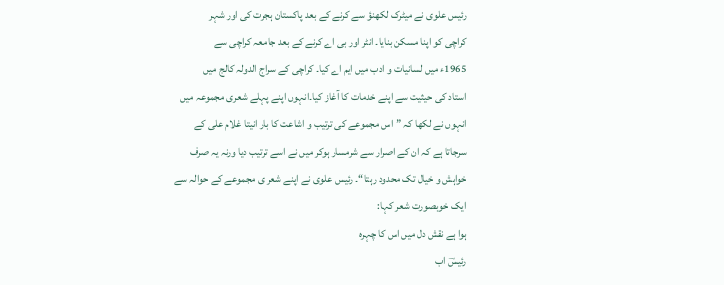رئیس علوی نے میٹرک لکھنؤ سے کرنے کے بعد پاکستان ہجرت کی اور شہر
کراچی کو اپنا مسکن بنایا۔ انٹر اور بی اے کرنے کے بعد جامعہ کراچی سے
1965ء میں لسانیات و ادب میں ایم اے کیا۔ کراچی کے سراج الدولہ کالج میں
استاد کی حیثیت سے اپنے خدمات کا آغاز کیا۔انہوں اپنے پہلے شعری مجموعہ میں
انہوں نے لکھا کہ ”اس مجموعے کی ترتیب و اشاعت کا بار انیتا غلام علی کے
سرجاتا ہے کہ ان کے اصرار سے شرمسار ہوکر میں نے اسے ترتیب دیا ورنہ یہ صرف
خواہش و خیال تک محدود رہتا“۔ رئیس علوی نے اپنے شعر ی مجموعے کے حوالہ سے
ایک خوبصورت شعر کہا:
ہوا ہے نقش دل میں اس کا چہرہ
رئیسؔ اب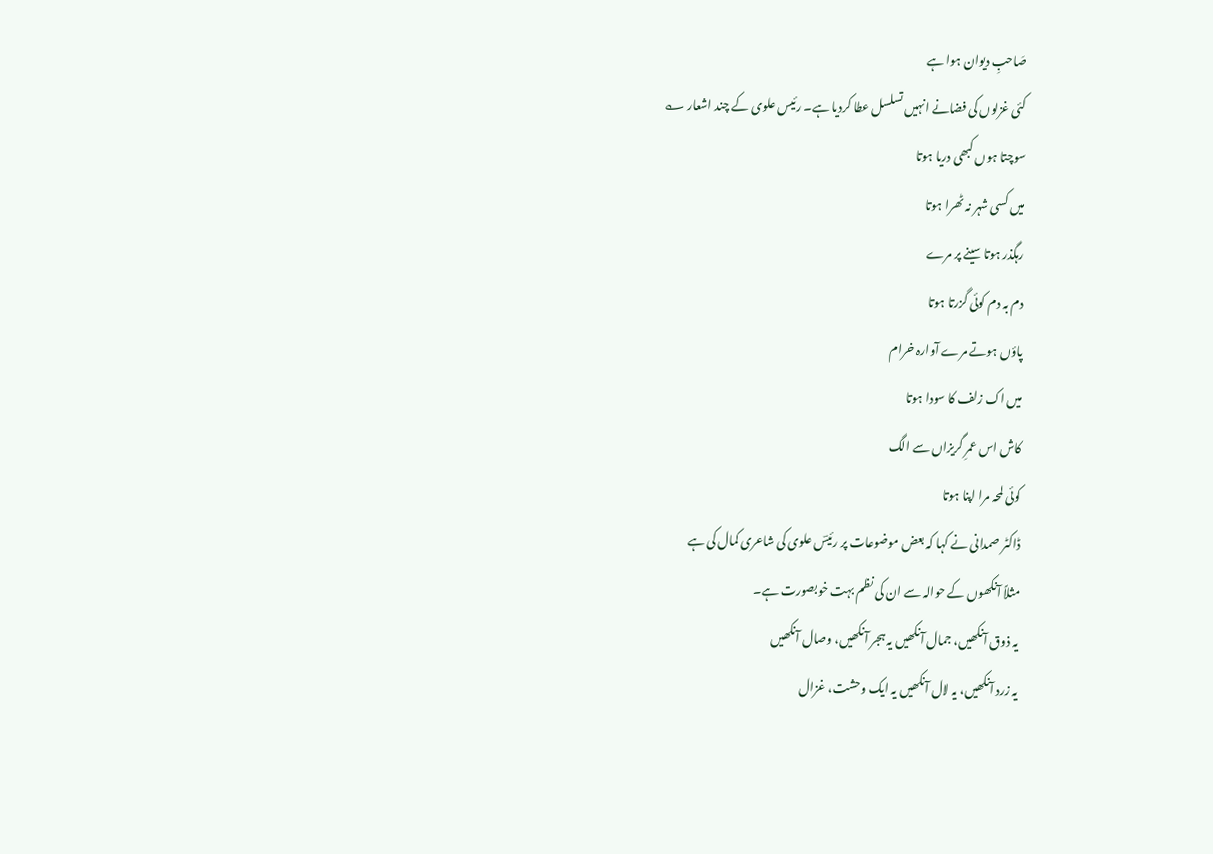صَاحبِ دیوان ہوا ہے
کئی غزلوں کی فضانے انہیں تسلسل عطا کردیا ہے۔ رئیس علوی کے چند اشعار ؎
سوچتا ہوں کبھی دریا ہوتا
میں کسی شہر نہ ٹھرا ہوتا
رہگذر ہوتا سینے پر مرے
دم بہ دم کوئی گزرتا ہوتا
پاؤں ہوتے مرے آوارہ خرام
میں اک زلف کا سودا ہوتا
کاش اس عمرِ گریزاں سے الگ
کوئی لمحہ مرا اپنا ہوتا
ڈاکٹر صمدانی نے کہا کہ بعض موضوعات پر رئیسؔ علوی کی شاعری کمال کی ہے
مثلاً آنکھوں کے حوالہ سے ان کی نظم بہت خوبصورت ہے۔
یہ ذوق آنکھیں، جمال آنکھیں یہ ہجر آنکھیں، وصال آنکھیں
یہ زرد آنکھیں، یہ لال آنکھیں یہ ایک وحشت، غزال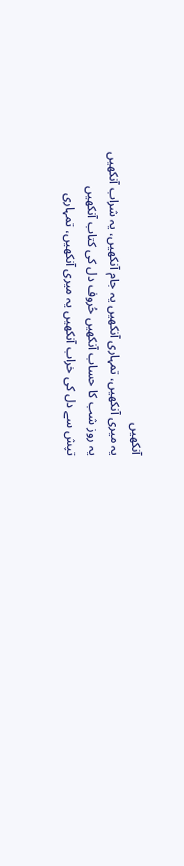آنکھیں
یہ میری آنکھیں، تمہاری آنکھیں یہ جام آنکھیں، یہ شراب آنکھیں
یہ روز شب کا حساب آنکھیں حُروف دل کی کتاب آنکھیں
تپش سے دل کی خراب آنکھیں یہ میری آنکھیں، تمہاری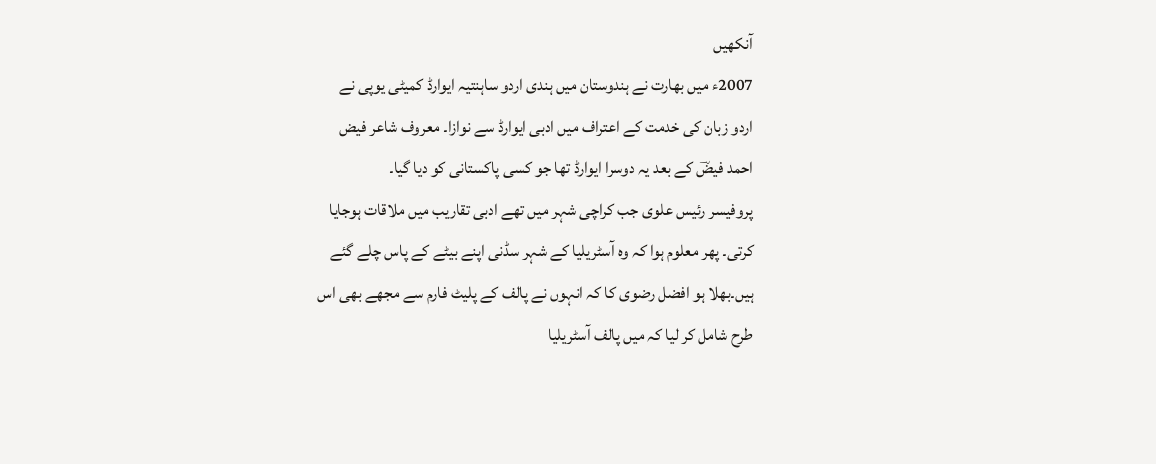آنکھیں
2007ء میں بھارت نے ہندوستان میں ہندی اردو ساہنتیہ ایوارڈ کمیٹی یوپی نے
اردو زبان کی خدمت کے اعتراف میں ادبی ایوارڈ سے نوازا۔ معروف شاعر فیض
احمد فیضؔ کے بعد یہ دوسرا ایوارڈ تھا جو کسی پاکستانی کو دیا گیا۔
پروفیسر رئیس علوی جب کراچی شہر میں تھے ادبی تقاریب میں ملاقات ہوجایا
کرتی۔ پھر معلوم ہوا کہ وہ آسٹریلیا کے شہر سڈنی اپنے بیٹے کے پاس چلے گئے
ہیں۔بھلا ہو افضل رضوی کا کہ انہوں نے پالف کے پلیٹ فارم سے مجھے بھی اس
طرح شامل کر لیا کہ میں پالف آسٹریلیا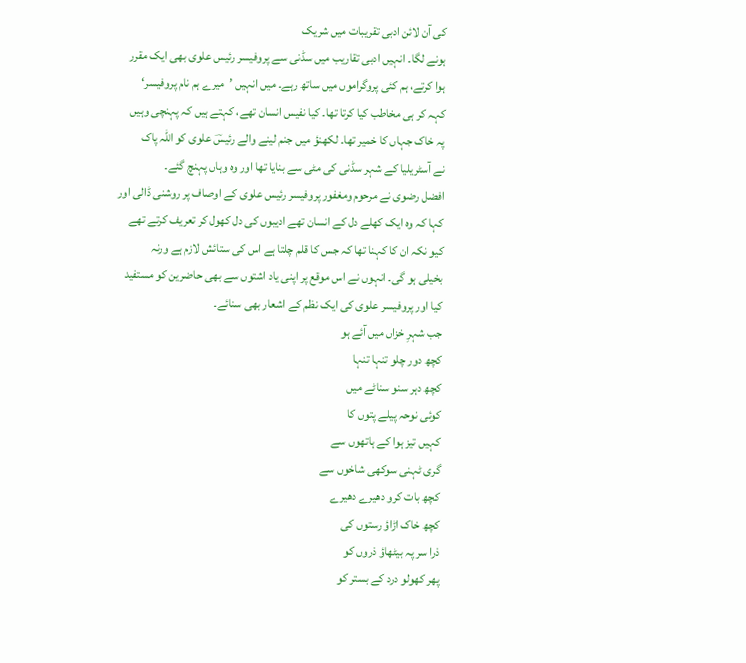کی آن لائن ادبی تقریبات میں شریک
ہونے لگا۔ انہیں ادبی تقاریب میں سڈنی سے پروفیسر رئیس علوی بھی ایک مقرر
ہوا کرتے، ہم کئی پروگراموں میں ساتھ رہے۔ میں انہیں ’میرے ہم نام پروفیسر‘
کہہ کر ہی مخاطب کیا کرتا تھا۔ کیا نفیس انسان تھے، کہتے ہیں کہ پہنچی وہیں
پہ خاک جہاں کا خمیر تھا۔ لکھنؤ میں جنم لینے والے رئیسؔ علوی کو اللہ پاک
نے آسٹریلیا کے شہر سڈنی کی مٹی سے بنایا تھا اور وہ وہاں پہنچ گئے۔
افضل رضوی نے مرحوم ومغفور پروفیسر رئیس علوی کے اوصاف پر روشنی ڈالی اور
کہا کہ وہ ایک کھلے دل کے انسان تھے ادیبوں کی دل کھول کر تعریف کرتے تھے
کیو نکہ ان کا کہنا تھا کہ جس کا قلم چلتا ہے اس کی ستائش لازم ہے ورنہ
بخیلی ہو گی۔ انہوں نے اس موقع پر اپنی یاد اشتوں سے بھی حاضرین کو مستفید
کیا اور پروفیسر علوی کی ایک نظم کے اشعار بھی سنائے۔
جب شہرِ خزاں میں آئے ہو
کچھ دور چلو تنہا تنہا
کچھ دہر سنو سناٹے میں
کوئی نوحہ پیلے پتوں کا
کہیں تیز ہوا کے ہاتھوں سے
گری ٹہنی سوکھی شاخوں سے
کچھ بات کرو دھیرے دھیرے
کچھ خاک اڑاؤ رستوں کی
ذرا سر پہ بیٹھاؤ ذروں کو
پھر کھولو درد کے بستر کو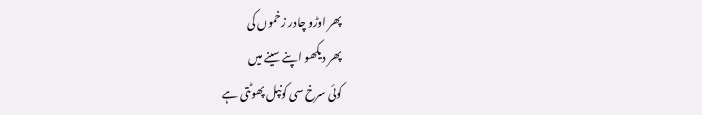پھر اوڑو چادر زخموں کی
پھر دیکھو اپنے سینے میں
کوئی سرخ سی کونپل پھوٹتی ہے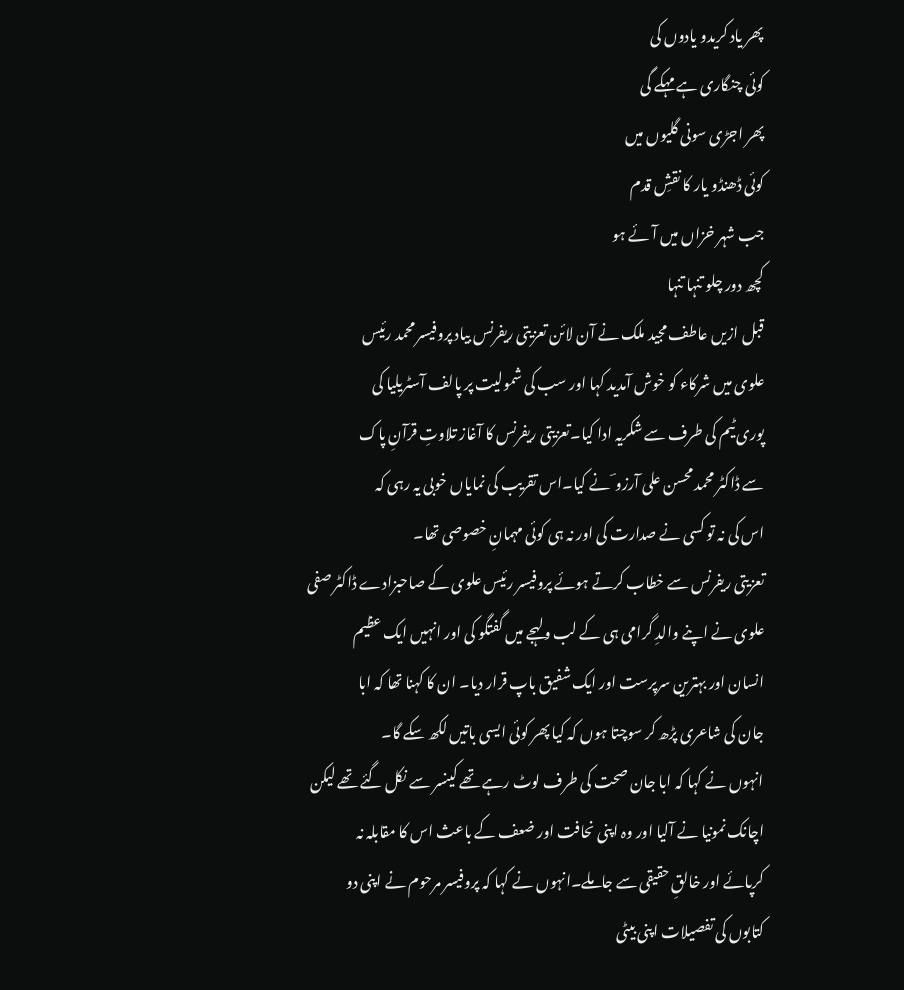پھر یاد کریدو یادوں کی
کوئی چنگاری ہے مہکے گی
پھر اجڑی سونی گلیوں میں
کوئی ڈھنڈو یار کا نقشِ قدم
جب شہر خزاں میں آئے ہو
کچھ دور چلو تنہا تنہا
قبل ازیں عاطف مجید ملک نے آن لائن تعزیتی ریفرنس بیاد پروفیسر محمد رئیس
علوی میں شرکاء کو خوش آمدید کہا اور سب کی شمولیت پر پالف آسٹریلیا کی
پوری ٹیم کی طرف سے شکریہ ادا کیا۔تعزیتی ریفرنس کا آغاز تلاوتِ قرآنِ پاک
سے ڈاکٹر محمد محسن علی آرزو ؔ نے کیا۔اس تقریب کی نمایاں خوبی یہ رہی کہ
اس کی نہ تو کسی نے صدارت کی اور نہ ہی کوئی مہمانِ خصوصی تھا۔
تعزیتی ریفرنس سے خطاب کرتے ہوئے پروفیسر رئیس علوی کے صاحبزادے ڈاکٹر صفی
علوی نے اپنے والدِ گرامی ہی کے لب ولہجے میں گفتگو کی اور انہیں ایک عظیم
انسان اور بہترین سرپرست اور ایک شفیق باپ قرار دیا۔ ان کا کہنا تھا کہ ابا
جان کی شاعری پڑھ کر سوچتا ہوں کہ کیا پھر کوئی ایسی باتیں لکھ سکے گا۔
انہوں نے کہا کہ ابا جان صحت کی طرف لوٹ رہے تھے کینسر سے نکل گئے تھے لیکن
اچانک نمونیا نے آلیا اور وہ اپنی نحافت اور ضعف کے باعث اس کا مقابلہ نہ
کرپائے اور خالقِ حقیقی سے جاملے۔انہوں نے کہا کہ پروفیسر مرحوم نے اپنی دو
کتابوں کی تفصیلات اپنی بیٹی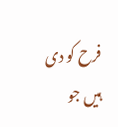فرح کو دی ہیں جو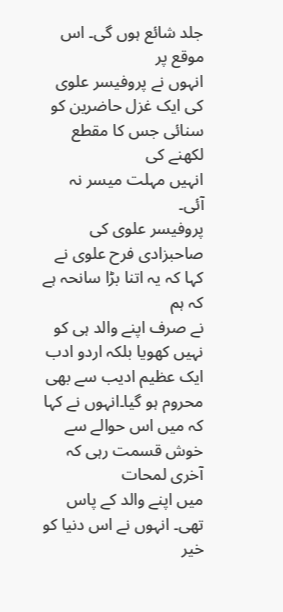جلد شائع ہوں گی۔ اس موقع پر
انہوں نے پروفیسر علوی کی ایک غزل حاضرین کو سنائی جس کا مقطع لکھنے کی
انہیں مہلت میسر نہ آئی۔
پروفیسر علوی کی صاحبزادی فرح علوی نے کہا کہ یہ اتنا بڑا سانحہ ہے کہ ہم
نے صرف اپنے والد ہی کو نہیں کھویا بلکہ اردو ادب ایک عظیم ادیب سے بھی
محروم ہو گیا۔انہوں نے کہا کہ میں اس حوالے سے خوش قسمت رہی کہ آخری لمحات
میں اپنے والد کے پاس تھی۔ انہوں نے اس دنیا کو خیر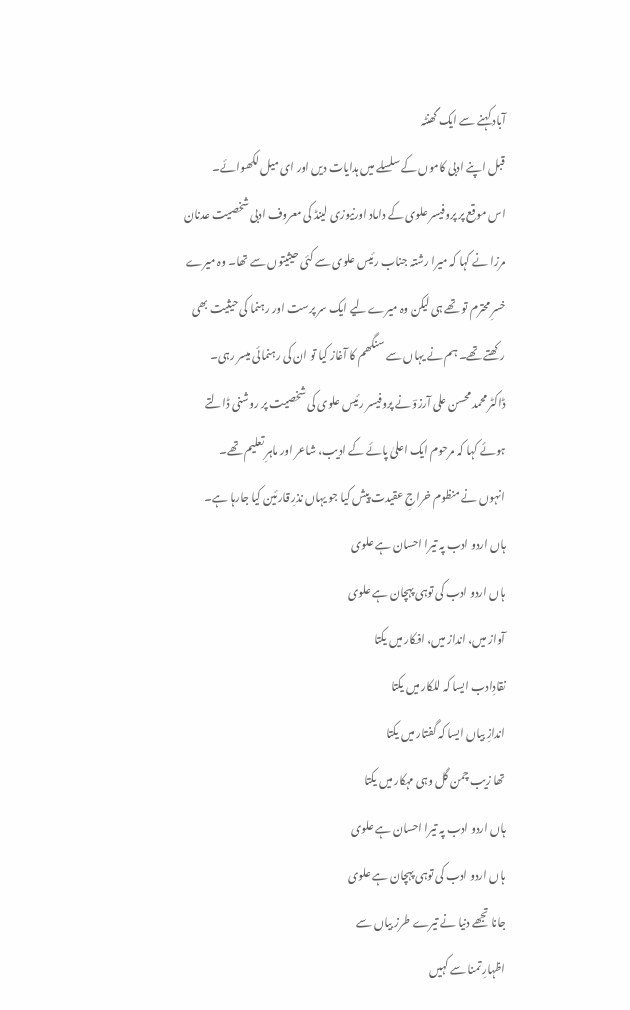آباد کہنے سے ایک گھنٹہ
قبل اپنے ادبی کاموں کے سلسلے میں ہدایات دیں اور ای میل لکھوائے۔
اس موقع پر پروفیسر علوی کے داماد اورنیوزی لینڈ کی معروف ادبی شخصیت عدنان
مرزا نے کہا کہ میرا رشتہ جناب رئیس علوی سے کئی حیثیتوں سے تھا۔ وہ میرے
خسرِ محترم تو تھے ہی لیکن وہ میرے لیے ایک سر پرست اور رہنما کی حیثیت بھی
رکھتے تھے۔ ہم نے یہاں سے سنگھم کا آغاز کیا تو ان کی رہنمائی میسر رہی۔
ڈاکٹر محمد محسن علی آرزوؔ نے پروفیسر رئیس علوی کی شخصیت پر روشنی ڈالتے
ہوئے کہا کہ مرحوم ایک اعلیٰ پائے کے ادیب، شاعر اور ماہرِ تعلیم تھے۔
انہوں نے منظوم خراجِ عقیدت پیش کیا جو یہاں نذرِ قارئین کیا جارہا ہے۔
ہاں اردو ادب پہ تیرا احسان ہے علوی
ہاں اردو ادب کی توہی پہچان ہے علوی
آواز میں، انداز میں، افکار میں یکتا
نقادِادب ایسا کہ للکار میں یکتا
اندازِ بیاں ایسا کہ گفتار میں یکتا
تھا زیب چمن گل وہی مہکار میں یکتا
ہاں اردو ادب پہ تیرا احسان ہے علوی
ہاں اردو ادب کی توہی پہچان ہے علوی
جانا تجھے دنیا نے تیرے طرز بیاں سے
اظہارِ تمنا سے کہیں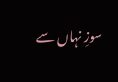سوزِ نہاں سے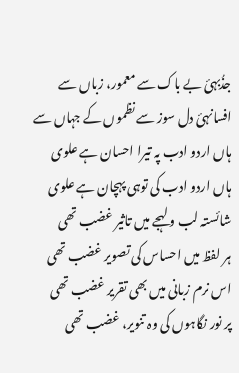جذُبہئ بے باک سے معمور، زباں سے
افسانہئ دل سوز سے نظموں کے جہاں سے
ہاں اردو ادب پہ تیرا احسان ہے علوی
ہاں اردو ادب کی توہی پہچان ہے علوی
شائستہ لب و لہجے میں تاثیر غضب تھی
ہر لفظ میں احساس کی تصویر غضب تھی
اس نرم زبانی میں بھی تقریر غضب تھی
پر نور نگاہوں کی وہ تنویر، غضب تھی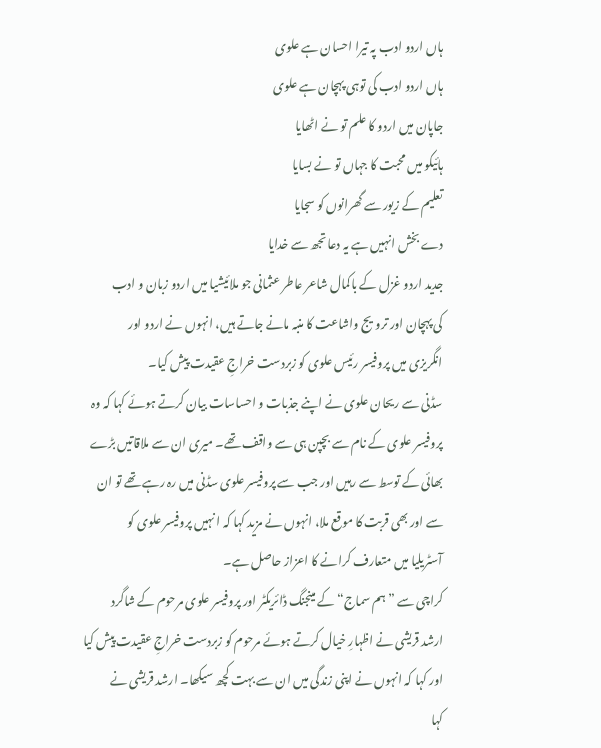ہاں اردو ادب پہ تیرا احسان ہے علوی
ہاں اردو ادب کی توہی پہچان ہے علوی
جاپان میں اردو کا علم تو نے اٹھایا
ہائیکو میں محبت کا جہاں تو نے بسایا
تعلیم کے زیور سے گھرانوں کو سجایا
دے بخش انہیں ہے یہ دعا تجھ سے خدایا
جدید اردو غزل کے باکمال شاعر عاطر عثمانی جو ملائیشیا میں اردو زبان و ادب
کی پہچان اور ترویج واشاعت کا منبہ مانے جاتے ہیں، انہوں نے اردو اور
انگریزی میں پروفیسر رئیس علوی کو زبردست خراجِ عقیدت پیش کیا۔
سڈنی سے ریحان علوی نے اپنے جذبات و احساسات بیان کرتے ہوئے کہا کہ وہ
پروفیسر علوی کے نام سے بچپن ہی سے واقف تھے۔ میری ان سے ملاقاتیں بڑے
بھائی کے توسط سے رہیں اور جب سے پروفیسر علوی سڈنی میں رہ رہے تھے تو ان
سے اور بھی قربت کا موقع ملا، انہوں نے مزید کہا کہ ا نہیں پروفیسر علوی کو
آسٹریلیا میں متعارف کرانے کا اعزاز حاصل ہے۔
کراچی سے ”ہم سماج“ کے مینجنگ ڈائریکٹر اور پروفیسر علوی مرحوم کے شاگرد
ارشد قریشی نے اظہارِ خیال کرتے ہوئے مرحوم کو زبردست خراجِ عقیدت پیش کیا
اور کہا کہ انہوں نے اپنی زندگی میں ان سے بہت کچھ سیکھا۔ ارشد قریشی نے
کہا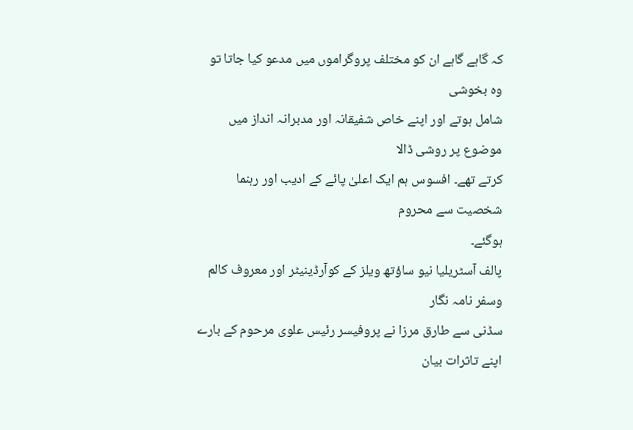کہ گاہے گاہے ان کو مختلف پروگراموں میں مدعو کیا جاتا تو وہ بخوشی
شامل ہوتے اور اپنے خاص شفیقانہ اور مدبرانہ انداز میں موضوع پر روشی ڈالا
کرتے تھے۔ افسوس ہم ایک اعلیٰ پائے کے ادیب اور رہنما شخصیت سے محروم
ہوگئے۔
پالف آسٹریلیا نیو ساؤتھ ویلز کے کوآرڈینیٹر اور معروف کالم وسفر نامہ نگار
سڈنی سے طارق مرزا نے پروفیسر رئیس علوی مرحوم کے بارے اپنے تاثرات بیان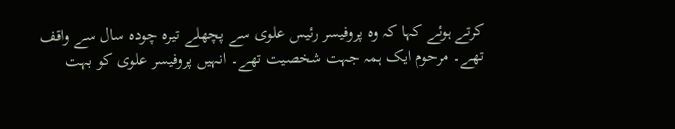کرتے ہوئے کہا کہ وہ پروفیسر رئیس علوی سے پچھلے تیرہ چودہ سال سے واقف
تھے۔ مرحوم ایک ہمہ جہت شخصیت تھے۔ انہیں پروفیسر علوی کو بہت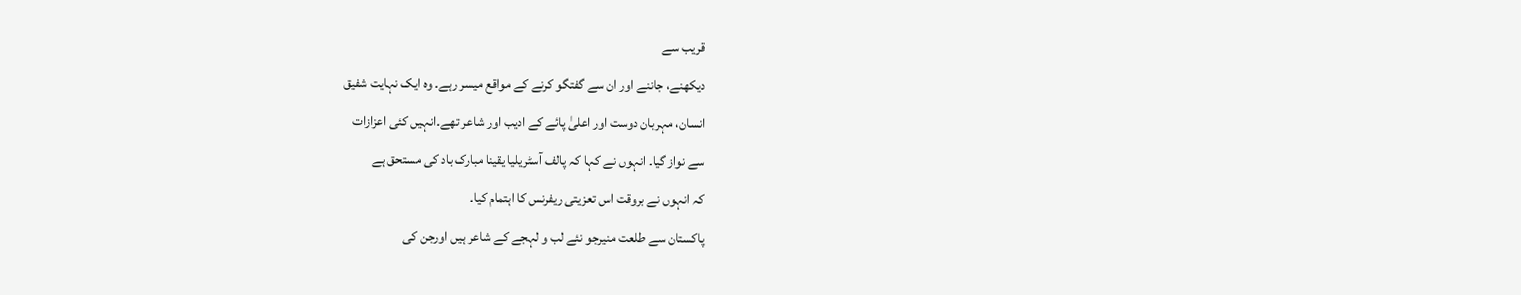قریب سے
دیکھنے، جاننے اور ان سے گفتگو کرنے کے مواقع میسر رہے۔ وہ ایک نہایت شفیق
انسان، مہربان دوست اور اعلیٰ پائے کے ادیب اور شاعر تھے۔انہیں کئی اعزازات
سے نواز گیا۔ انہوں نے کہا کہ پالف آسٹریلیا یقینا مبارک باد کی مستحق ہے
کہ انہوں نے بروقت اس تعزیتی ریفرنس کا اہتمام کیا۔
پاکستان سے طلعت منیرجو نئے لب و لہجے کے شاعر ہیں اورجن کی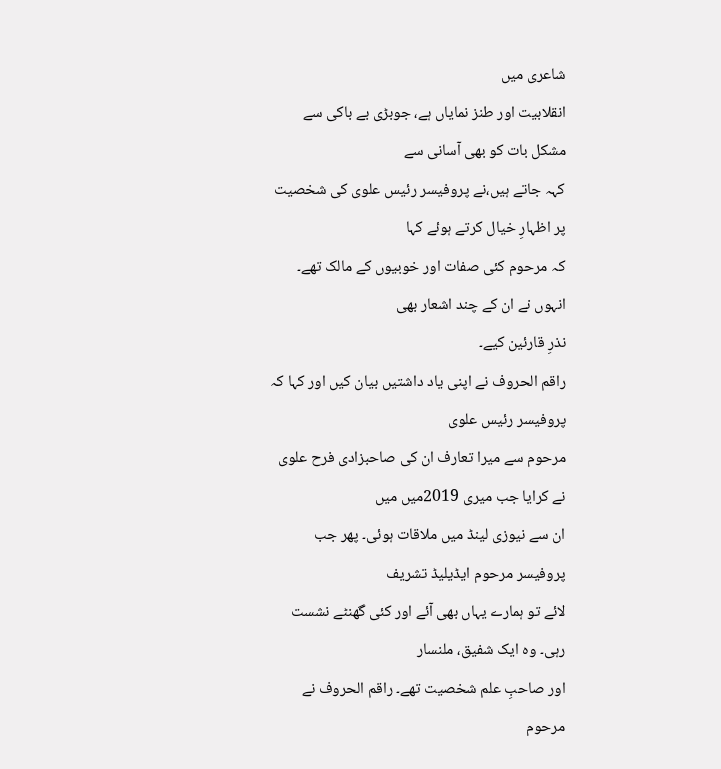شاعری میں
انقلابیت اور طنز نمایاں ہے، جوبڑی بے باکی سے مشکل بات کو بھی آسانی سے
کہہ جاتے ہیں،نے پروفیسر رئیس علوی کی شخصیت پر اظہارِ خیال کرتے ہوئے کہا
کہ مرحوم کئی صفات اور خوبیوں کے مالک تھے۔ انہوں نے ان کے چند اشعار بھی
نذرِ قارئین کیے۔
راقم الحروف نے اپنی یاد داشتیں بیان کیں اور کہا کہ پروفیسر رئیس علوی
مرحوم سے میرا تعارف ان کی صاحبزادی فرح علوی نے کرایا جب میری 2019میں میں
ان سے نیوزی لینڈ میں ملاقات ہوئی۔ پھر جب پروفیسر مرحوم ایڈیلیڈ تشریف
لائے تو ہمارے یہاں بھی آئے اور کئی گھنٹے نشست رہی۔ وہ ایک شفیق، ملنسار
اور صاحبِ علم شخصیت تھے۔ راقم الحروف نے مرحوم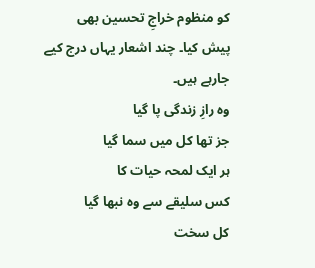کو منظوم خراجِ تحسین بھی
پیش کیا۔ چند اشعار یہاں درج کیے جارہے ہیں۔
وہ رازِ زندگی پا گیا
جز تھا کل میں سما گیا
ہر ایک لمحہ حیات کا
کس سلیقے سے وہ نبھا گیا
کل سخت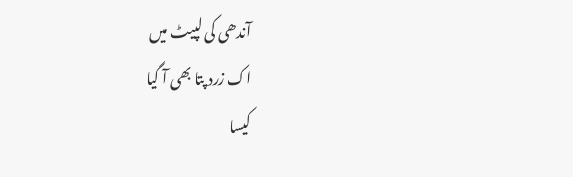آندھی کی لپیٹ میں
اک زرد پتا بھی آ گیا
کیسا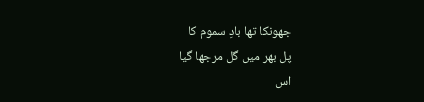جھونکا تھا بادِ سموم کا
پل بھر میں گل مرجھا گیا
اس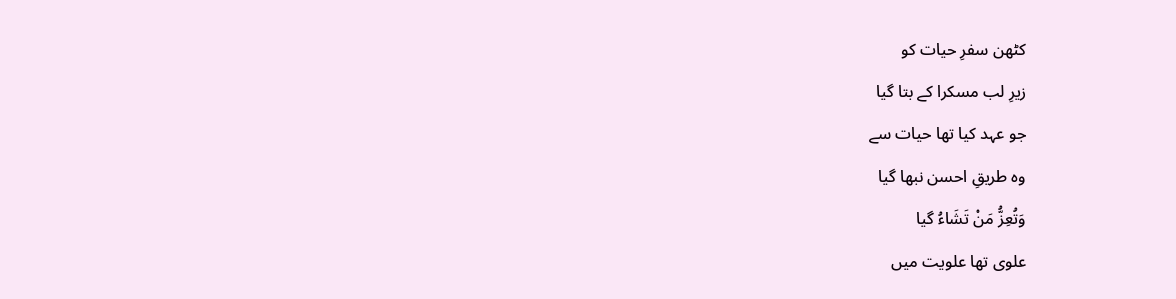کٹھن سفرِ حیات کو
زیرِ لب مسکرا کے بتا گیا
جو عہد کیا تھا حیات سے
وہ طریقِ احسن نبھا گیا
وَتُعِزُّ مَنْ تَشَاءُ گیا
علوی تھا علویت میں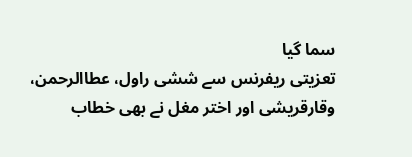سما گیا
تعزیتی ریفرنس سے ششی راول، عطاالرحمن، وقارقریشی اور اختر مغل نے بھی خطاب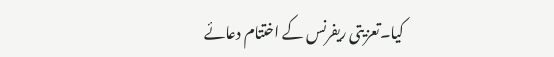کیا۔تعزیتی ریفرنس کے اختتام دعائے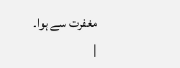مغفرت سے ہوا۔
|